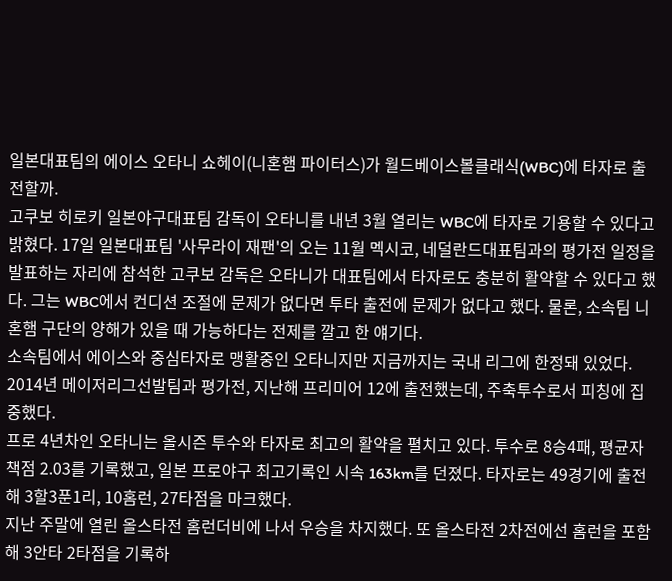일본대표팀의 에이스 오타니 쇼헤이(니혼햄 파이터스)가 월드베이스볼클래식(WBC)에 타자로 출전할까.
고쿠보 히로키 일본야구대표팀 감독이 오타니를 내년 3월 열리는 WBC에 타자로 기용할 수 있다고 밝혔다. 17일 일본대표팀 '사무라이 재팬'의 오는 11월 멕시코, 네덜란드대표팀과의 평가전 일정을 발표하는 자리에 참석한 고쿠보 감독은 오타니가 대표팀에서 타자로도 충분히 활약할 수 있다고 했다. 그는 WBC에서 컨디션 조절에 문제가 없다면 투타 출전에 문제가 없다고 했다. 물론, 소속팀 니혼햄 구단의 양해가 있을 때 가능하다는 전제를 깔고 한 얘기다.
소속팀에서 에이스와 중심타자로 맹활중인 오타니지만 지금까지는 국내 리그에 한정돼 있었다. 2014년 메이저리그선발팀과 평가전, 지난해 프리미어 12에 출전했는데, 주축투수로서 피칭에 집중했다.
프로 4년차인 오타니는 올시즌 투수와 타자로 최고의 활약을 펼치고 있다. 투수로 8승4패, 평균자책점 2.03를 기록했고, 일본 프로야구 최고기록인 시속 163km를 던졌다. 타자로는 49경기에 출전해 3할3푼1리, 10홈런, 27타점을 마크했다.
지난 주말에 열린 올스타전 홈런더비에 나서 우승을 차지했다. 또 올스타전 2차전에선 홈런을 포함해 3안타 2타점을 기록하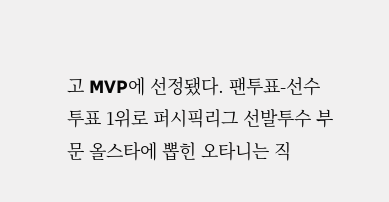고 MVP에 선정됐다. 팬투표-선수투표 1위로 퍼시픽리그 선발투수 부문 올스타에 뽑힌 오타니는 직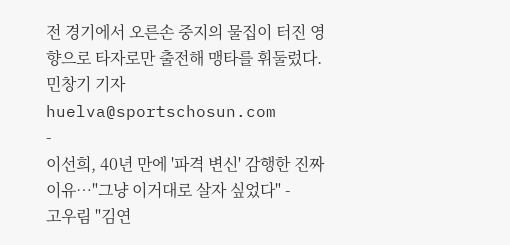전 경기에서 오른손 중지의 물집이 터진 영향으로 타자로만 출전해 맹타를 휘둘렀다.
민창기 기자 huelva@sportschosun.com
-
이선희, 40년 만에 '파격 변신' 감행한 진짜 이유…"그냥 이거대로 살자 싶었다" -
고우림 "김연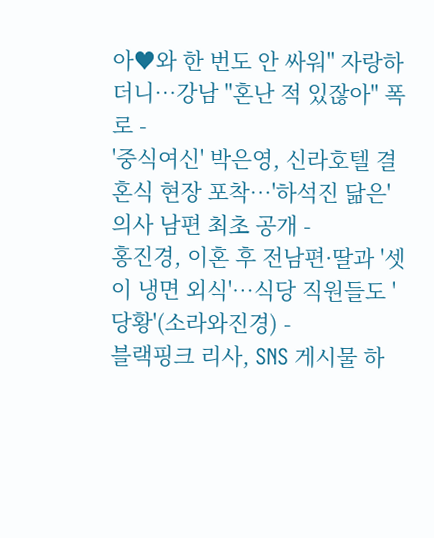아♥와 한 번도 안 싸워" 자랑하더니…강남 "혼난 적 있잖아" 폭로 -
'중식여신' 박은영, 신라호텔 결혼식 현장 포착…'하석진 닮은' 의사 남편 최초 공개 -
홍진경, 이혼 후 전남편·딸과 '셋이 냉면 외식'…식당 직원들도 '당황'(소라와진경) -
블랙핑크 리사, SNS 게시물 하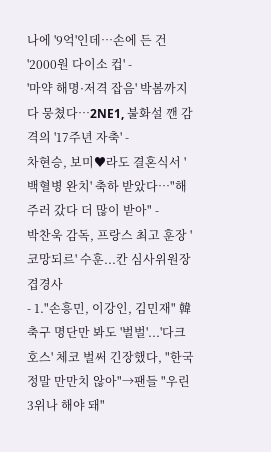나에 '9억'인데…손에 든 건 '2000원 다이소 컵' -
'마약 해명·저격 잡음' 박봄까지 다 뭉쳤다…2NE1, 불화설 깬 감격의 '17주년 자축' -
차현승, 보미♥라도 결혼식서 '백혈병 완치' 축하 받았다…"해주러 갔다 더 많이 받아" -
박찬욱 감독, 프랑스 최고 훈장 '코망되르' 수훈...칸 심사위원장 겹경사
- 1."손흥민, 이강인, 김민재" 韓 축구 명단만 봐도 '벌벌'...'다크호스' 체코 벌써 긴장했다, "한국 정말 만만치 않아"→팬들 "우린 3위나 해야 돼"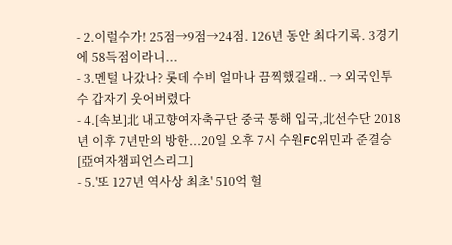- 2.이럴수가! 25점→9점→24점. 126년 동안 최다기록. 3경기에 58득점이라니...
- 3.멘털 나갔나? 롯데 수비 얼마나 끔찍했길래.. → 외국인투수 갑자기 웃어버렸다
- 4.[속보]北 내고향여자축구단 중국 통해 입국,北선수단 2018년 이후 7년만의 방한...20일 오후 7시 수원FC위민과 준결승[亞여자챔피언스리그]
- 5.'또 127년 역사상 최초' 510억 헐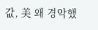값, 美 왜 경악했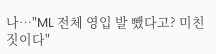나…"ML 전체 영입 발 뺐다고? 미친 짓이다"